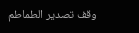وقف تصدير الطماطم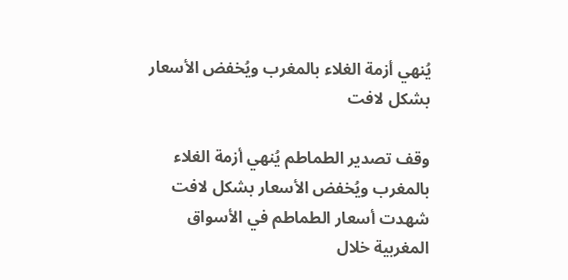يُنهي أزمة الغلاء بالمغرب ويُخفض الأسعار بشكل لافت

وقف تصدير الطماطم يُنهي أزمة الغلاء بالمغرب ويُخفض الأسعار بشكل لافت
شهدت أسعار الطماطم في الأسواق المغربية خلال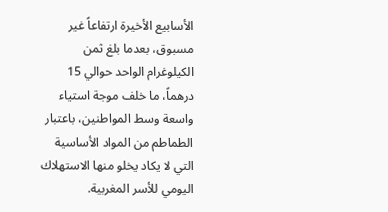الأسابيع الأخيرة ارتفاعاً غير مسبوق، بعدما بلغ ثمن الكيلوغرام الواحد حوالي 15 درهماً، ما خلف موجة استياء واسعة وسط المواطنين، باعتبار الطماطم من المواد الأساسية التي لا يكاد يخلو منها الاستهلاك اليومي للأسر المغربية.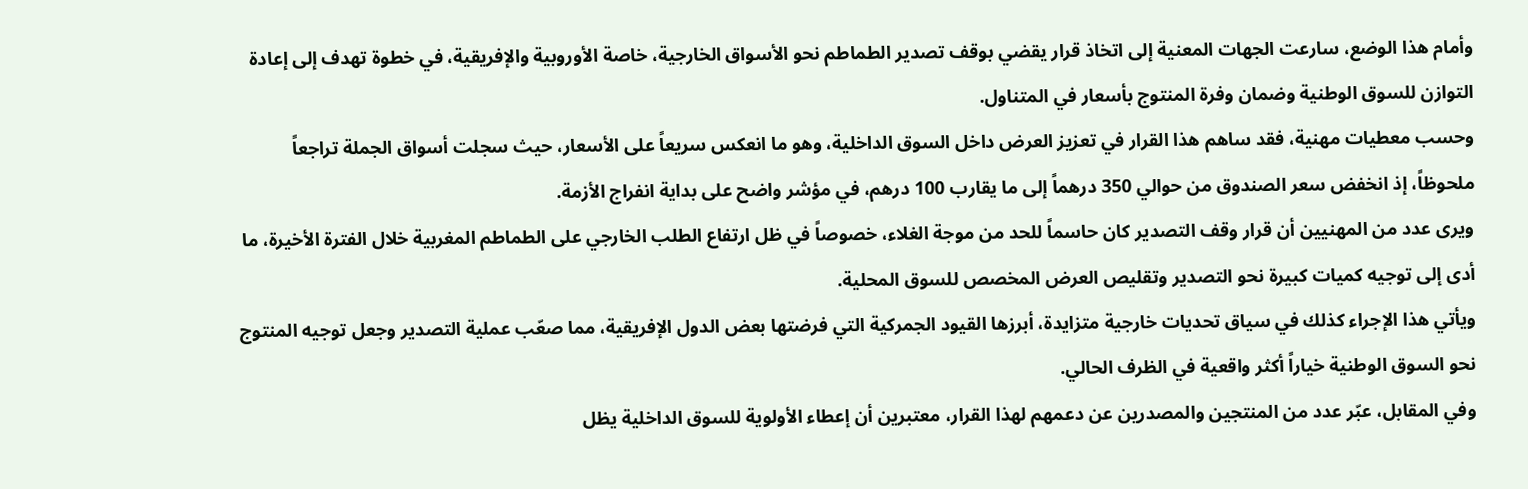وأمام هذا الوضع، سارعت الجهات المعنية إلى اتخاذ قرار يقضي بوقف تصدير الطماطم نحو الأسواق الخارجية، خاصة الأوروبية والإفريقية، في خطوة تهدف إلى إعادة التوازن للسوق الوطنية وضمان وفرة المنتوج بأسعار في المتناول.
وحسب معطيات مهنية، فقد ساهم هذا القرار في تعزيز العرض داخل السوق الداخلية، وهو ما انعكس سريعاً على الأسعار، حيث سجلت أسواق الجملة تراجعاً ملحوظاً، إذ انخفض سعر الصندوق من حوالي 350 درهماً إلى ما يقارب 100 درهم، في مؤشر واضح على بداية انفراج الأزمة.
ويرى عدد من المهنيين أن قرار وقف التصدير كان حاسماً للحد من موجة الغلاء، خصوصاً في ظل ارتفاع الطلب الخارجي على الطماطم المغربية خلال الفترة الأخيرة، ما أدى إلى توجيه كميات كبيرة نحو التصدير وتقليص العرض المخصص للسوق المحلية.
ويأتي هذا الإجراء كذلك في سياق تحديات خارجية متزايدة، أبرزها القيود الجمركية التي فرضتها بعض الدول الإفريقية، مما صعّب عملية التصدير وجعل توجيه المنتوج نحو السوق الوطنية خياراً أكثر واقعية في الظرف الحالي.
وفي المقابل، عبّر عدد من المنتجين والمصدرين عن دعمهم لهذا القرار، معتبرين أن إعطاء الأولوية للسوق الداخلية يظل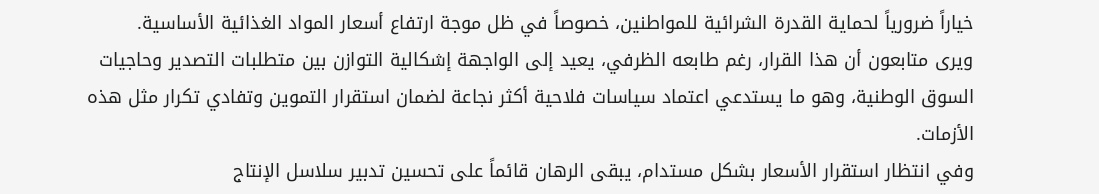خياراً ضرورياً لحماية القدرة الشرائية للمواطنين، خصوصاً في ظل موجة ارتفاع أسعار المواد الغذائية الأساسية.
ويرى متابعون أن هذا القرار، رغم طابعه الظرفي، يعيد إلى الواجهة إشكالية التوازن بين متطلبات التصدير وحاجيات السوق الوطنية، وهو ما يستدعي اعتماد سياسات فلاحية أكثر نجاعة لضمان استقرار التموين وتفادي تكرار مثل هذه الأزمات.
وفي انتظار استقرار الأسعار بشكل مستدام، يبقى الرهان قائماً على تحسين تدبير سلاسل الإنتاج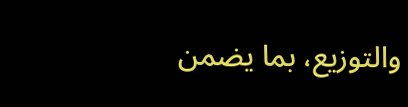والتوزيع، بما يضمن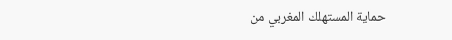حماية المستهلك المغربي من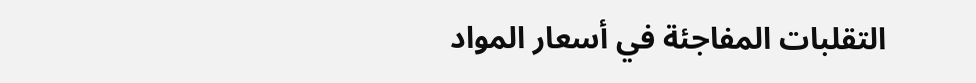التقلبات المفاجئة في أسعار المواد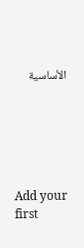الأساسية






Add your first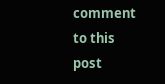comment to this post